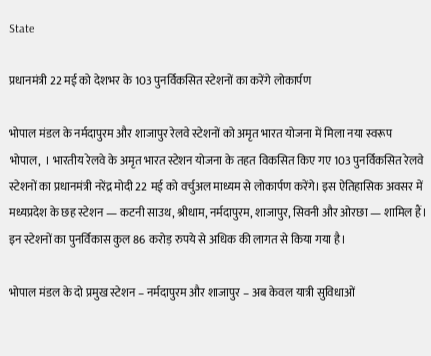State

प्रधानमंत्री 22 मई को देशभर के 103 पुनर्विकसित स्टेशनों का करेंगे लोकार्पण

भोपाल मंडल के नर्मदापुरम और शाजापुर रेलवे स्टेशनों को अमृत भारत योजना में मिला नया स्वरूप
भोपाल,  । भारतीय रेलवे के अमृत भारत स्टेशन योजना के तहत विकसित किए गए 103 पुनर्विकसित रेलवे स्टेशनों का प्रधानमंत्री नरेंद्र मोदी 22 मई को वर्चुअल माध्यम से लोकार्पण करेंगे। इस ऐतिहासिक अवसर में मध्यप्रदेश के छह स्टेशन — कटनी साउथ, श्रीधाम, नर्मदापुरम, शाजापुर, सिवनी और ओरछा — शामिल हैं। इन स्टेशनों का पुनर्विकास कुल 86 करोड़ रुपये से अधिक की लागत से किया गया है।

भोपाल मंडल के दो प्रमुख स्टेशन – नर्मदापुरम और शाजापुर – अब केवल यात्री सुविधाओं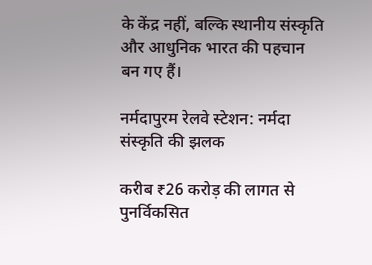के केंद्र नहीं, बल्कि स्थानीय संस्कृति और आधुनिक भारत की पहचान बन गए हैं।

नर्मदापुरम रेलवे स्टेशन: नर्मदा संस्कृति की झलक

करीब ₹26 करोड़ की लागत से पुनर्विकसित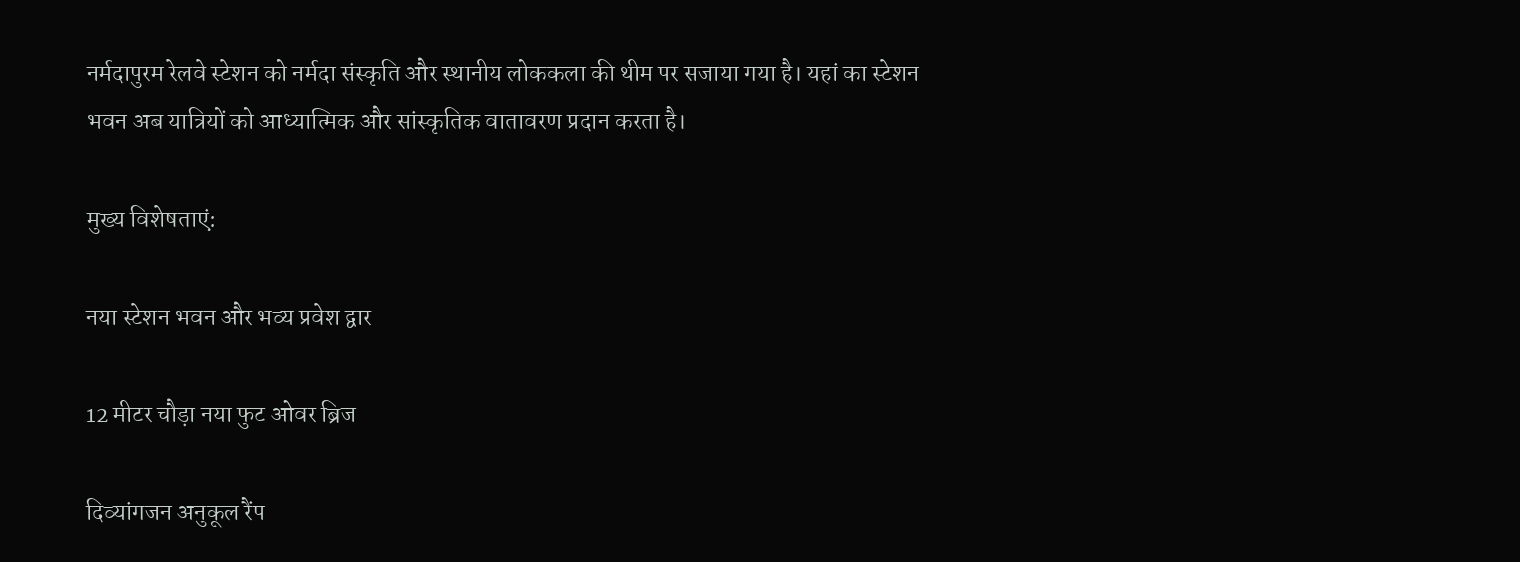नर्मदापुरम रेलवे स्टेशन को नर्मदा संस्कृति और स्थानीय लोककला की थीम पर सजाया गया है। यहां का स्टेशन भवन अब यात्रियों को आध्यात्मिक और सांस्कृतिक वातावरण प्रदान करता है।

मुख्य विशेषताएं:

नया स्टेशन भवन और भव्य प्रवेश द्वार

12 मीटर चौड़ा नया फुट ओवर ब्रिज

दिव्यांगजन अनुकूल रैंप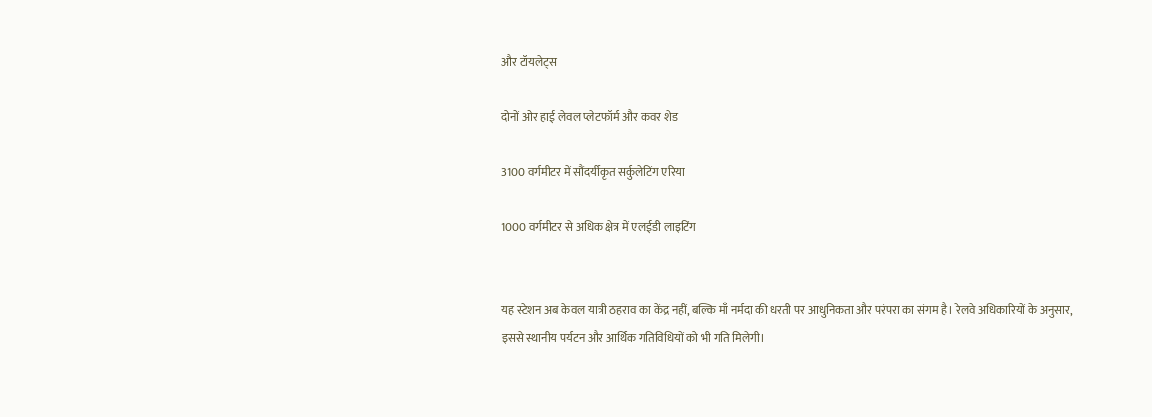और टॉयलेट्स

दोनों ओर हाई लेवल प्लेटफॉर्म और कवर शेड

3100 वर्गमीटर में सौंदर्यीकृत सर्कुलेटिंग एरिया

1000 वर्गमीटर से अधिक क्षेत्र में एलईडी लाइटिंग


यह स्टेशन अब केवल यात्री ठहराव का केंद्र नहीं, बल्कि माँ नर्मदा की धरती पर आधुनिकता और परंपरा का संगम है। रेलवे अधिकारियों के अनुसार, इससे स्थानीय पर्यटन और आर्थिक गतिविधियों को भी गति मिलेगी।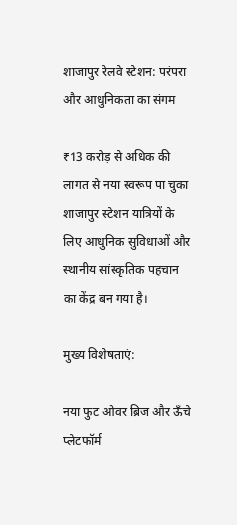शाजापुर रेलवे स्टेशन: परंपरा और आधुनिकता का संगम

₹13 करोड़ से अधिक की लागत से नया स्वरूप पा चुका शाजापुर स्टेशन यात्रियों के लिए आधुनिक सुविधाओं और स्थानीय सांस्कृतिक पहचान का केंद्र बन गया है।

मुख्य विशेषताएं:

नया फुट ओवर ब्रिज और ऊँचे प्लेटफॉर्म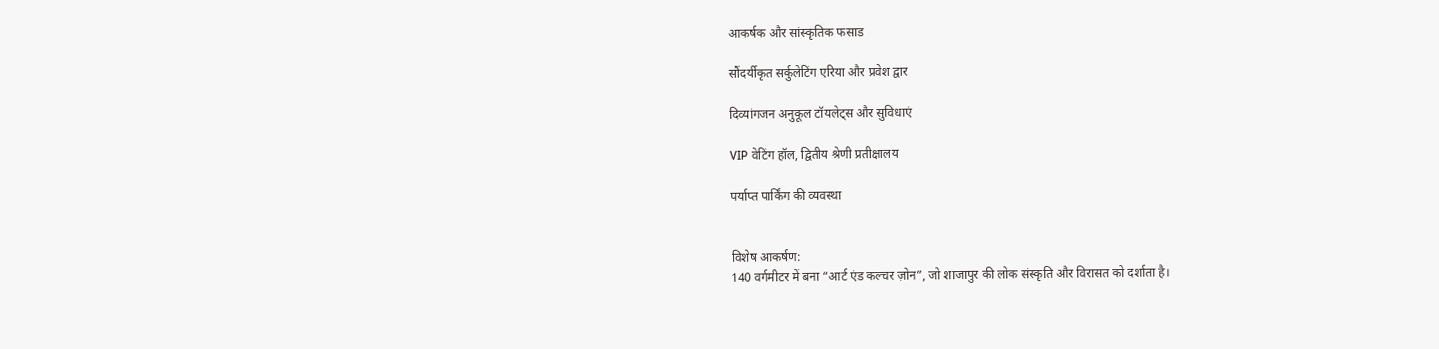आकर्षक और सांस्कृतिक फसाड

सौंदर्यीकृत सर्कुलेटिंग एरिया और प्रवेश द्वार

दिव्यांगजन अनुकूल टॉयलेट्स और सुविधाएं

VIP वेटिंग हॉल, द्वितीय श्रेणी प्रतीक्षालय

पर्याप्त पार्किंग की व्यवस्था


विशेष आकर्षण:
140 वर्गमीटर में बना “आर्ट एंड कल्चर ज़ोन”, जो शाजापुर की लोक संस्कृति और विरासत को दर्शाता है।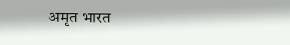अमृत भारत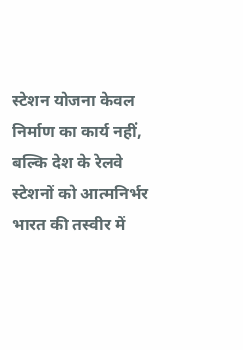स्टेशन योजना केवल निर्माण का कार्य नहीं, बल्कि देश के रेलवे स्टेशनों को आत्मनिर्भर भारत की तस्वीर में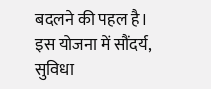बदलने की पहल है। इस योजना में सौंदर्य, सुविधा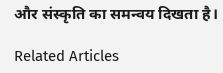और संस्कृति का समन्वय दिखता है।

Related Articles